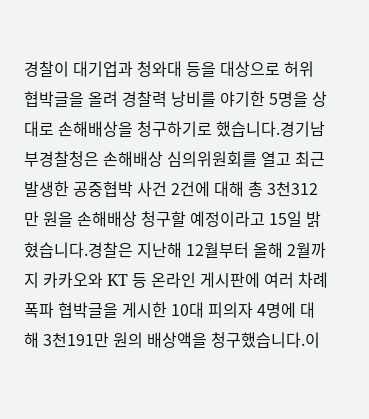경찰이 대기업과 청와대 등을 대상으로 허위 협박글을 올려 경찰력 낭비를 야기한 5명을 상대로 손해배상을 청구하기로 했습니다.경기남부경찰청은 손해배상 심의위원회를 열고 최근 발생한 공중협박 사건 2건에 대해 총 3천312만 원을 손해배상 청구할 예정이라고 15일 밝혔습니다.경찰은 지난해 12월부터 올해 2월까지 카카오와 KT 등 온라인 게시판에 여러 차례 폭파 협박글을 게시한 10대 피의자 4명에 대해 3천191만 원의 배상액을 청구했습니다.이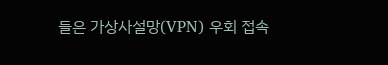들은 가상사설망(VPN) 우회 접속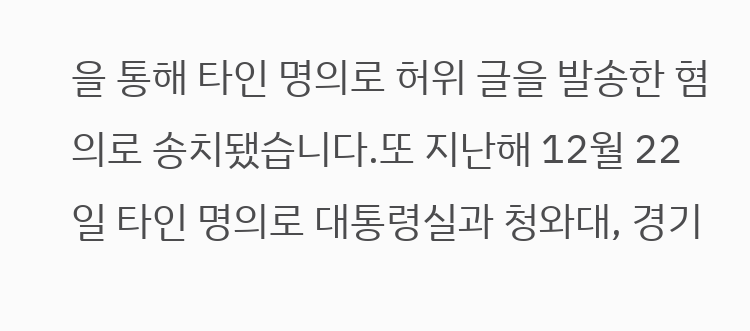을 통해 타인 명의로 허위 글을 발송한 혐의로 송치됐습니다.또 지난해 12월 22일 타인 명의로 대통령실과 청와대, 경기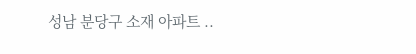성남 분당구 소재 아파트 ..